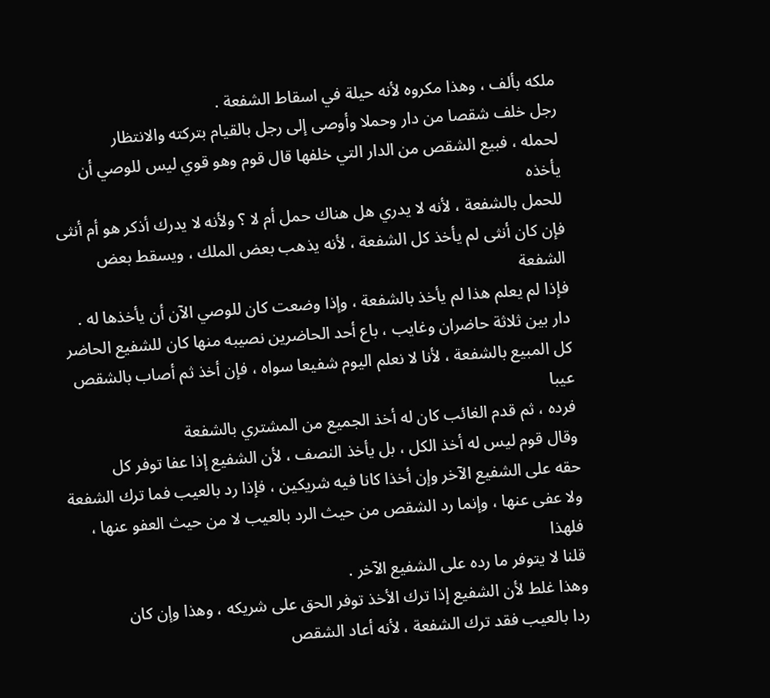ملكه بألف ، وهذا مكروه لأنه حيلة في اسقاط الشفعة .
رجل خلف شقصا من دار وحملا وأوصى إلى رجل بالقيام بتركته والانتظار
لحمله ، فبيع الشقص من الدار التي خلفها قال قوم وهو قوي ليس للوصي أن يأخذه
للحمل بالشفعة ، لأنه لا يدري هل هناك حمل أم لا ؟ ولأنه لا يدرك أذكر هو أم أنثى
فإن كان أنثى لم يأخذ كل الشفعة ، لأنه يذهب بعض الملك ، ويسقط بعض الشفعة
فإذا لم يعلم هذا لم يأخذ بالشفعة ، وإذا وضعت كان للوصي الآن أن يأخذها له .
دار بين ثلاثة حاضران وغايب ، باع أحد الحاضرين نصيبه منها كان للشفيع الحاضر
كل المبيع بالشفعة ، لأنا لا نعلم اليوم شفيعا سواه ، فإن أخذ ثم أصاب بالشقص عيبا
فرده ، ثم قدم الغائب كان له أخذ الجميع من المشتري بالشفعة
وقال قوم ليس له أخذ الكل ، بل يأخذ النصف ، لأن الشفيع إذا عفا توفر كل
حقه على الشفيع الآخر وإن أخذا كانا فيه شريكين ، فإذا رد بالعيب فما ترك الشفعة
ولا عفى عنها ، وإنما رد الشقص من حيث الرد بالعيب لا من حيث العفو عنها ، فلهذا
قلنا لا يتوفر ما رده على الشفيع الآخر .
وهذا غلط لأن الشفيع إذا ترك الأخذ توفر الحق على شريكه ، وهذا وإن كان
ردا بالعيب فقد ترك الشفعة ، لأنه أعاد الشقص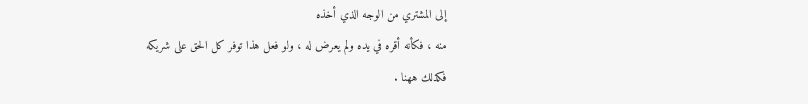إلى المشتري من الوجه الذي أخذه
منه ، فكأنه أقره في يده ولم يعرض له ، ولو فعل هذا توفر كل الحق على شريكه
فكذلك ههنا .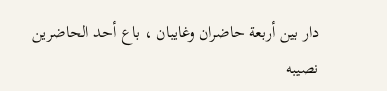دار بين أربعة حاضران وغايبان ، باع أحد الحاضرين نصيبه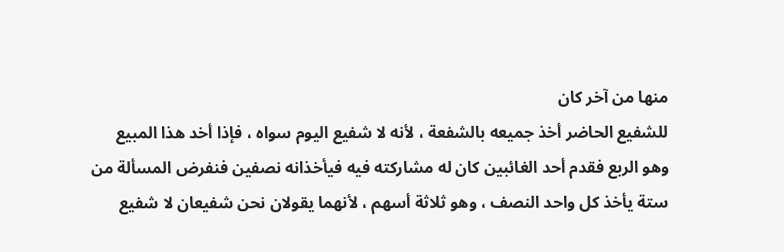منها من آخر كان
للشفيع الحاضر أخذ جميعه بالشفعة ، لأنه لا شفيع اليوم سواه ، فإذا أخد هذا المبيع
وهو الربع فقدم أحد الغائبين كان له مشاركته فيه فيأخذانه نصفين فنفرض المسألة من
ستة يأخذ كل واحد النصف ، وهو ثلاثة أسهم ، لأنهما يقولان نحن شفيعان لا شفيع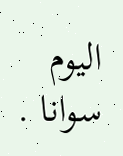اليوم سوانا .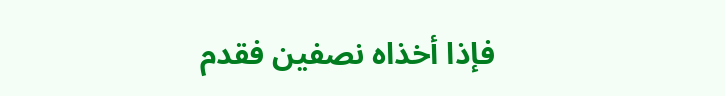فإذا أخذاه نصفين فقدم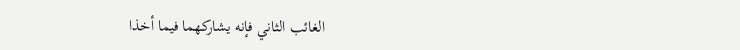الغائب الثاني فإنه يشاركهما فيما أخذا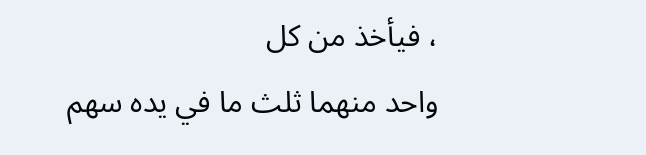، فيأخذ من كل
واحد منهما ثلث ما في يده سهم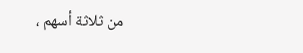من ثلاثة أسهم ،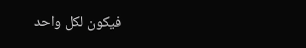فيكون لكل واحد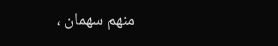منهم سهمان ،